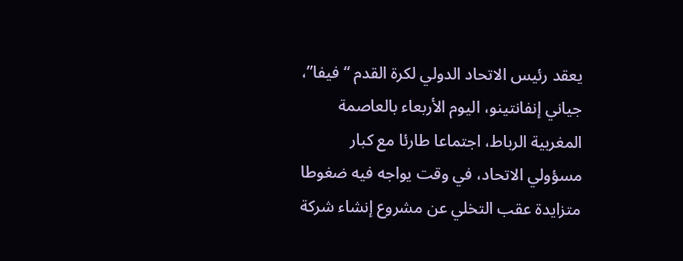يعقد رئيس الاتحاد الدولي لكرة القدم “فيفا”، جياني إنفانتينو، اليوم الأربعاء بالعاصمة المغربية الرباط، اجتماعا طارئا مع كبار مسؤولي الاتحاد، في وقت يواجه فيه ضغوطا متزايدة عقب التخلي عن مشروع إنشاء شركة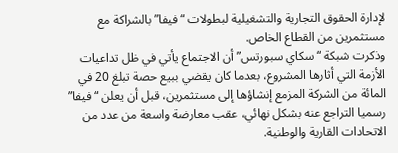لإدارة الحقوق التجارية والتشغيلية لبطولات “فيفا” بالشراكة مع مستثمرين من القطاع الخاص.
وذكرت شبكة “سكاي سبورتس” أن الاجتماع يأتي في ظل تداعيات الأزمة التي أثارها المشروع، بعدما كان يقضي ببيع حصة تبلغ 20 في المائة من الشركة المزمع إنشاؤها إلى مستثمرين، قبل أن يعلن “فيفا” رسميا التراجع عنه بشكل نهائي، عقب معارضة واسعة من عدد من الاتحادات القارية والوطنية.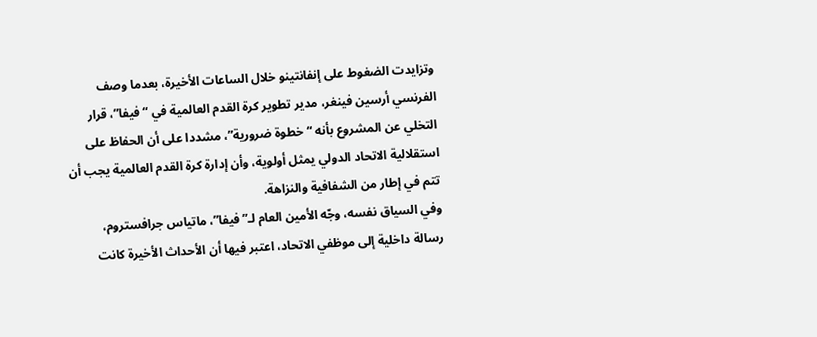وتزايدت الضغوط على إنفانتينو خلال الساعات الأخيرة، بعدما وصف الفرنسي أرسين فينغر، مدير تطوير كرة القدم العالمية في “فيفا”، قرار التخلي عن المشروع بأنه “خطوة ضرورية”، مشددا على أن الحفاظ على استقلالية الاتحاد الدولي يمثل أولوية، وأن إدارة كرة القدم العالمية يجب أن تتم في إطار من الشفافية والنزاهة.
وفي السياق نفسه، وجّه الأمين العام لـ”فيفا”، ماتياس جرافستروم، رسالة داخلية إلى موظفي الاتحاد، اعتبر فيها أن الأحداث الأخيرة كانت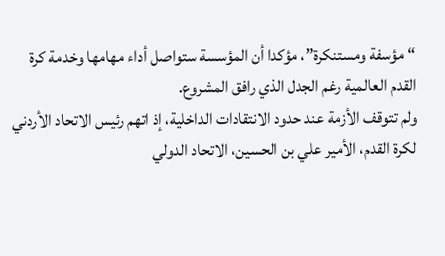“مؤسفة ومستنكرة”، مؤكدا أن المؤسسة ستواصل أداء مهامها وخدمة كرة القدم العالمية رغم الجدل الذي رافق المشروع.
ولم تتوقف الأزمة عند حدود الانتقادات الداخلية، إذ اتهم رئيس الاتحاد الأردني لكرة القدم، الأمير علي بن الحسين، الاتحاد الدولي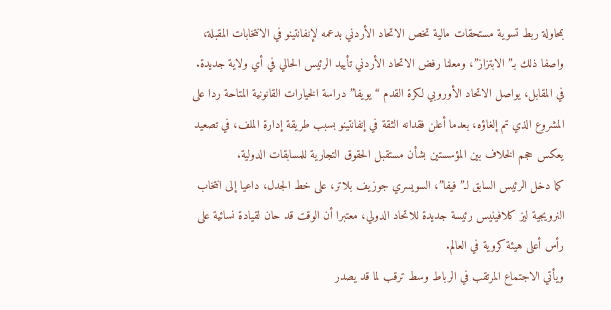بمحاولة ربط تسوية مستحقات مالية تخص الاتحاد الأردني بدعمه لإنفانتينو في الانتخابات المقبلة، واصفا ذلك بـ”الابتزاز”، ومعلنا رفض الاتحاد الأردني تأييد الرئيس الحالي في أي ولاية جديدة.
في المقابل، يواصل الاتحاد الأوروبي لكرة القدم “يويفا” دراسة الخيارات القانونية المتاحة ردا على المشروع الذي تم إلغاؤه، بعدما أعلن فقدانه الثقة في إنفانتينو بسبب طريقة إدارة الملف، في تصعيد يعكس حجم الخلاف بين المؤسستين بشأن مستقبل الحقوق التجارية للمسابقات الدولية.
كما دخل الرئيس السابق لـ”فيفا”، السويسري جوزيف بلاتر، على خط الجدل، داعيا إلى انتخاب النرويجية ليز كلافينيس رئيسة جديدة للاتحاد الدولي، معتبرا أن الوقت قد حان لقيادة نسائية على رأس أعلى هيئة كروية في العالم.
ويأتي الاجتماع المرتقب في الرباط وسط ترقب لما قد يصدر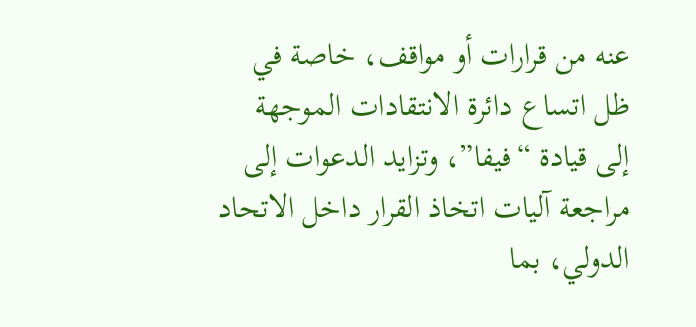عنه من قرارات أو مواقف، خاصة في ظل اتساع دائرة الانتقادات الموجهة إلى قيادة “فيفا”، وتزايد الدعوات إلى مراجعة آليات اتخاذ القرار داخل الاتحاد الدولي، بما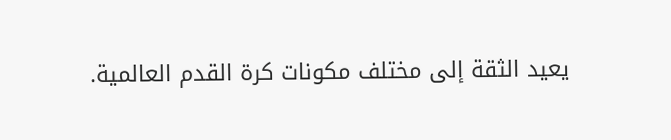يعيد الثقة إلى مختلف مكونات كرة القدم العالمية.